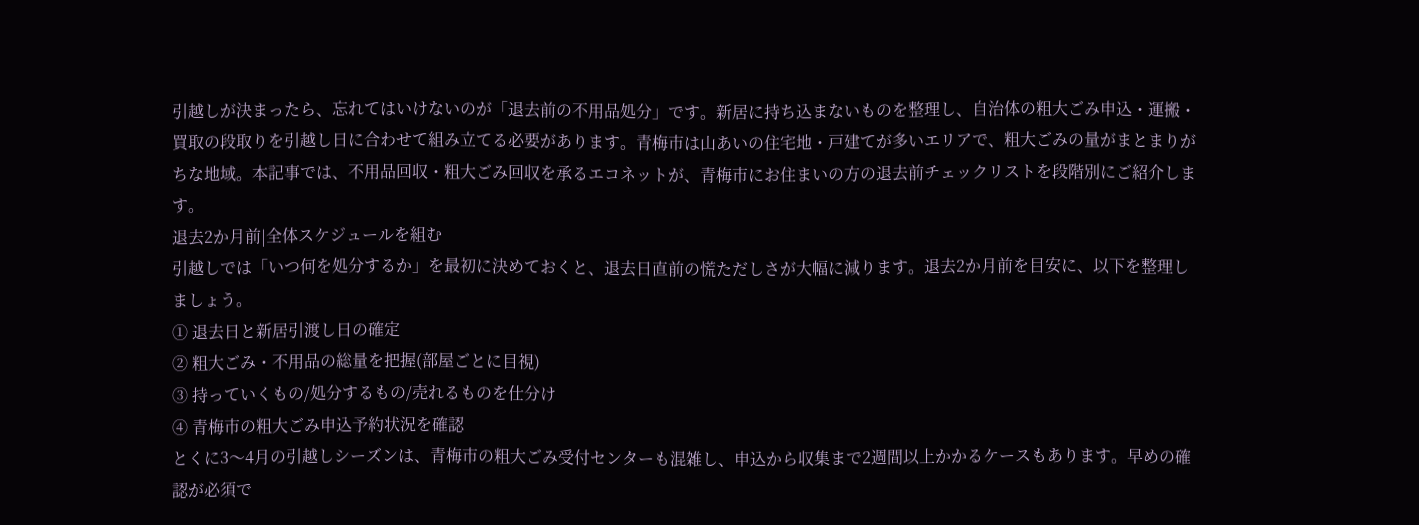引越しが決まったら、忘れてはいけないのが「退去前の不用品処分」です。新居に持ち込まないものを整理し、自治体の粗大ごみ申込・運搬・買取の段取りを引越し日に合わせて組み立てる必要があります。青梅市は山あいの住宅地・戸建てが多いエリアで、粗大ごみの量がまとまりがちな地域。本記事では、不用品回収・粗大ごみ回収を承るエコネットが、青梅市にお住まいの方の退去前チェックリストを段階別にご紹介します。
退去2か月前|全体スケジュールを組む
引越しでは「いつ何を処分するか」を最初に決めておくと、退去日直前の慌ただしさが大幅に減ります。退去2か月前を目安に、以下を整理しましょう。
① 退去日と新居引渡し日の確定
② 粗大ごみ・不用品の総量を把握(部屋ごとに目視)
③ 持っていくもの/処分するもの/売れるものを仕分け
④ 青梅市の粗大ごみ申込予約状況を確認
とくに3〜4月の引越しシーズンは、青梅市の粗大ごみ受付センターも混雑し、申込から収集まで2週間以上かかるケースもあります。早めの確認が必須で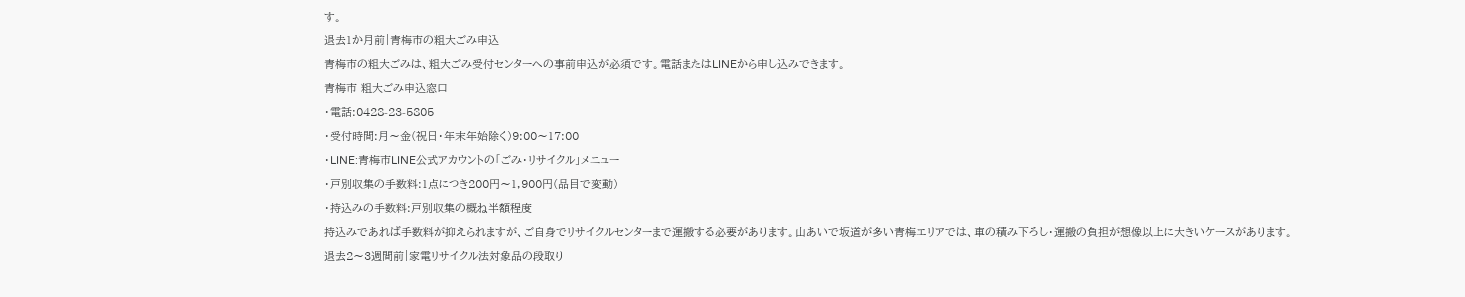す。
退去1か月前|青梅市の粗大ごみ申込
青梅市の粗大ごみは、粗大ごみ受付センターへの事前申込が必須です。電話またはLINEから申し込みできます。
青梅市 粗大ごみ申込窓口
・電話:0428-23-5805
・受付時間:月〜金(祝日・年末年始除く)9:00〜17:00
・LINE:青梅市LINE公式アカウントの「ごみ・リサイクル」メニュー
・戸別収集の手数料:1点につき200円〜1,900円(品目で変動)
・持込みの手数料:戸別収集の概ね半額程度
持込みであれば手数料が抑えられますが、ご自身でリサイクルセンターまで運搬する必要があります。山あいで坂道が多い青梅エリアでは、車の積み下ろし・運搬の負担が想像以上に大きいケースがあります。
退去2〜3週間前|家電リサイクル法対象品の段取り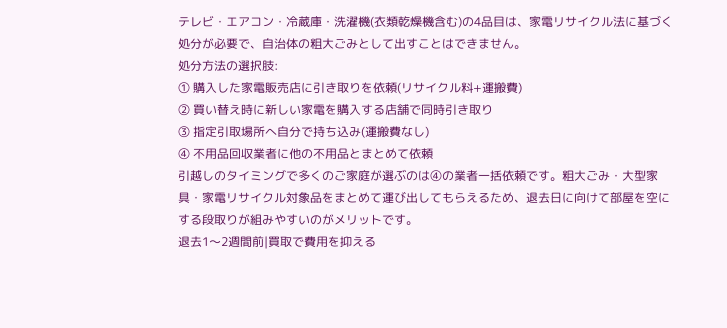テレビ・エアコン・冷蔵庫・洗濯機(衣類乾燥機含む)の4品目は、家電リサイクル法に基づく処分が必要で、自治体の粗大ごみとして出すことはできません。
処分方法の選択肢:
① 購入した家電販売店に引き取りを依頼(リサイクル料+運搬費)
② 買い替え時に新しい家電を購入する店舗で同時引き取り
③ 指定引取場所へ自分で持ち込み(運搬費なし)
④ 不用品回収業者に他の不用品とまとめて依頼
引越しのタイミングで多くのご家庭が選ぶのは④の業者一括依頼です。粗大ごみ・大型家具・家電リサイクル対象品をまとめて運び出してもらえるため、退去日に向けて部屋を空にする段取りが組みやすいのがメリットです。
退去1〜2週間前|買取で費用を抑える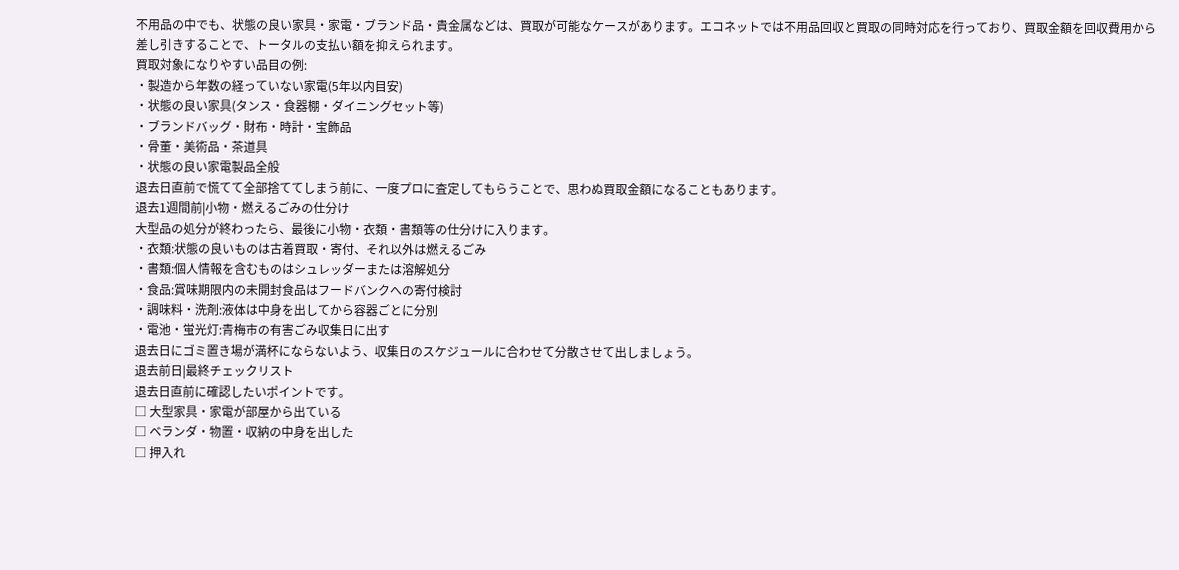不用品の中でも、状態の良い家具・家電・ブランド品・貴金属などは、買取が可能なケースがあります。エコネットでは不用品回収と買取の同時対応を行っており、買取金額を回収費用から差し引きすることで、トータルの支払い額を抑えられます。
買取対象になりやすい品目の例:
・製造から年数の経っていない家電(5年以内目安)
・状態の良い家具(タンス・食器棚・ダイニングセット等)
・ブランドバッグ・財布・時計・宝飾品
・骨董・美術品・茶道具
・状態の良い家電製品全般
退去日直前で慌てて全部捨ててしまう前に、一度プロに査定してもらうことで、思わぬ買取金額になることもあります。
退去1週間前|小物・燃えるごみの仕分け
大型品の処分が終わったら、最後に小物・衣類・書類等の仕分けに入ります。
・衣類:状態の良いものは古着買取・寄付、それ以外は燃えるごみ
・書類:個人情報を含むものはシュレッダーまたは溶解処分
・食品:賞味期限内の未開封食品はフードバンクへの寄付検討
・調味料・洗剤:液体は中身を出してから容器ごとに分別
・電池・蛍光灯:青梅市の有害ごみ収集日に出す
退去日にゴミ置き場が満杯にならないよう、収集日のスケジュールに合わせて分散させて出しましょう。
退去前日|最終チェックリスト
退去日直前に確認したいポイントです。
□ 大型家具・家電が部屋から出ている
□ ベランダ・物置・収納の中身を出した
□ 押入れ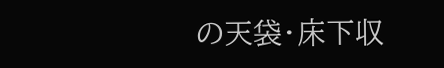の天袋・床下収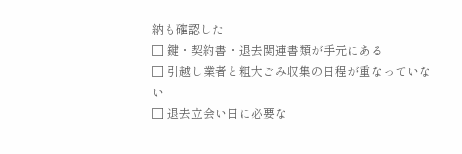納も確認した
□ 鍵・契約書・退去関連書類が手元にある
□ 引越し業者と粗大ごみ収集の日程が重なっていない
□ 退去立会い日に必要な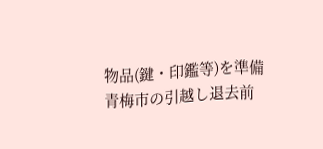物品(鍵・印鑑等)を準備
青梅市の引越し退去前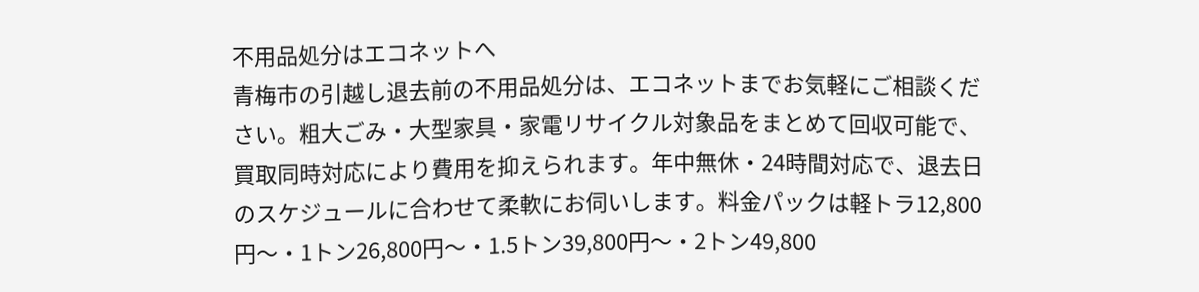不用品処分はエコネットへ
青梅市の引越し退去前の不用品処分は、エコネットまでお気軽にご相談ください。粗大ごみ・大型家具・家電リサイクル対象品をまとめて回収可能で、買取同時対応により費用を抑えられます。年中無休・24時間対応で、退去日のスケジュールに合わせて柔軟にお伺いします。料金パックは軽トラ12,800円〜・1トン26,800円〜・1.5トン39,800円〜・2トン49,800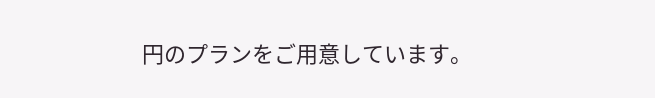円のプランをご用意しています。